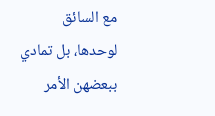مع السائق لوحدها، بل تمادي ببعضهن الأمر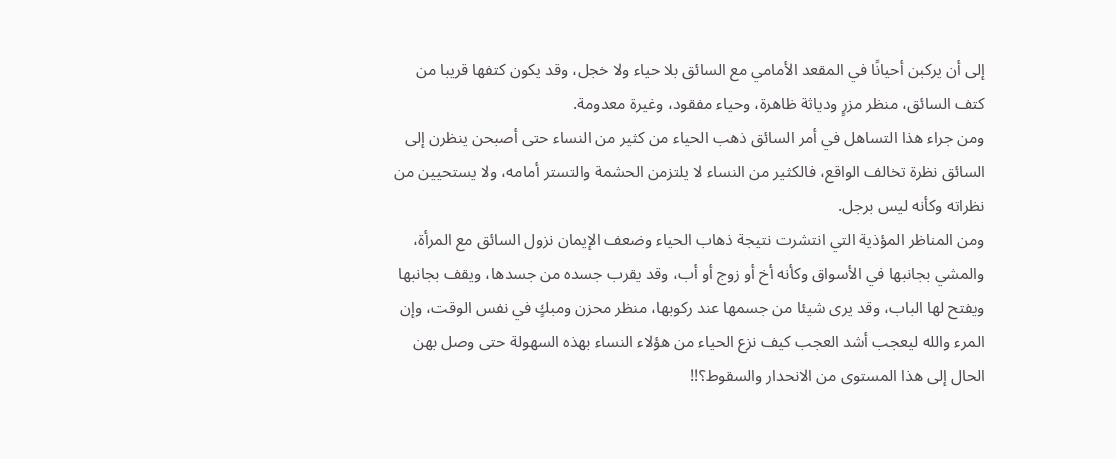إلى أن يركبن أحيانًا في المقعد الأمامي مع السائق بلا حياء ولا خجل، وقد يكون كتفها قريبا من كتف السائق، منظر مزرٍ ودياثة ظاهرة، وحياء مفقود، وغيرة معدومة.
ومن جراء هذا التساهل في أمر السائق ذهب الحياء من كثير من النساء حتى أصبحن ينظرن إلى السائق نظرة تخالف الواقع، فالكثير من النساء لا يلتزمن الحشمة والتستر أمامه، ولا يستحيين من نظراته وكأنه ليس برجل.
ومن المناظر المؤذية التي انتشرت نتيجة ذهاب الحياء وضعف الإيمان نزول السائق مع المرأة، والمشي بجانبها في الأسواق وكأنه أخ أو زوج أو أب، وقد يقرب جسده من جسدها، ويقف بجانبها ويفتح لها الباب، وقد يرى شيئا من جسمها عند ركوبها، منظر محزن ومبكٍ في نفس الوقت، وإن المرء والله ليعجب أشد العجب كيف نزع الحياء من هؤلاء النساء بهذه السهولة حتى وصل بهن الحال إلى هذا المستوى من الانحدار والسقوط؟!!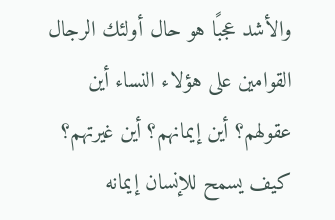والأشد عجبًا هو حال أولئك الرجال القوامين على هؤلاء النساء أين عقولهم؟ أين إيمانهم؟ أين غيرتهم؟ كيف يسمح للإنسان إيمانه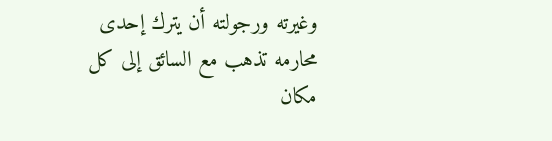وغيرته ورجولته أن يترك إحدى محارمه تذهب مع السائق إلى كل مكان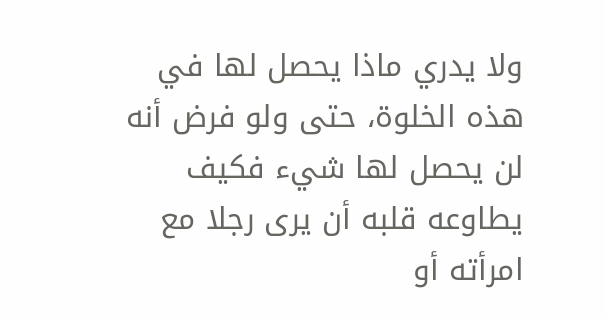ولا يدري ماذا يحصل لها في هذه الخلوة، حتى ولو فرض أنه لن يحصل لها شيء فكيف يطاوعه قلبه أن يرى رجلا مع امرأته أو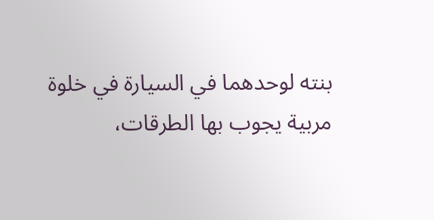بنته لوحدهما في السيارة في خلوة مربية يجوب بها الطرقات،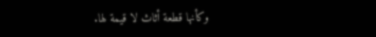وكأنها قطعة أثاث لا قيمة لها.